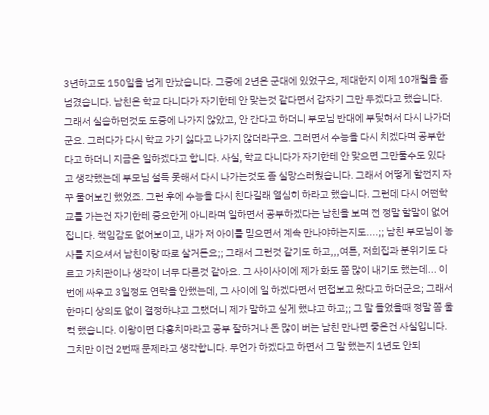3년하고도 150일을 넘게 만났습니다. 그중에 2년은 군대에 있었구요, 제대한지 이제 10개월을 좀 넘겼습니다. 남친은 학교 다니다가 자기한테 안 맞는것 같다면서 갑자기 그만 두겠다고 했습니다. 그래서 실습하던것도 도중에 나가지 않았고, 안 간다고 하더니 부모님 반대에 부딪혀서 다시 나가더군요. 그러다가 다시 학교 가기 싫다고 나가지 않더라구요. 그러면서 수능을 다시 치겠다며 공부한다고 하더니 지금은 일하겠다고 합니다. 사실, 학교 다니다가 자기한테 안 맞으면 그만둘수도 있다고 생각했는데 부모님 설득 못해서 다시 나가는것도 좀 실망스러웠습니다. 그래서 어떻게 할껀지 자꾸 물어보긴 했었죠. 그런 후에 수능을 다시 친다길래 열심히 하라고 했습니다. 그런데 다시 어떤학교를 가는건 자기한테 중요한게 아니라며 일하면서 공부하겠다는 남친을 보며 전 정말 할말이 없어집니다. 책임감도 없어보이고, 내가 저 아이를 믿으면서 계속 만나야하는지도....;; 남친 부모님이 농사를 지으셔서 남친이랑 따로 살거든요;; 그래서 그런것 같기도 하고,,,여튼, 저희집과 분위기도 다르고 가치관이나 생각이 너무 다른것 같아요. 그 사이사이에 제가 화도 쫌 많이 내기도 했는데... 이번에 싸우고 3일정도 연락을 안했는데, 그 사이에 일 하겠다면서 면접보고 왔다고 하더군요; 그래서 한마디 상의도 없이 결정하냐고 그랬더니 제가 말하고 싶게 했냐고 하고;; 그 말 들었을때 정말 쫌 울컥 했습니다. 이왕이면 다홍치마라고 공부 잘하거나 돈 많이 버는 남친 만나면 좋은건 사실입니다. 그치만 이건 2번째 문제라고 생각합니다. 무언가 하겠다고 하면서 그 말 했는지 1년도 안되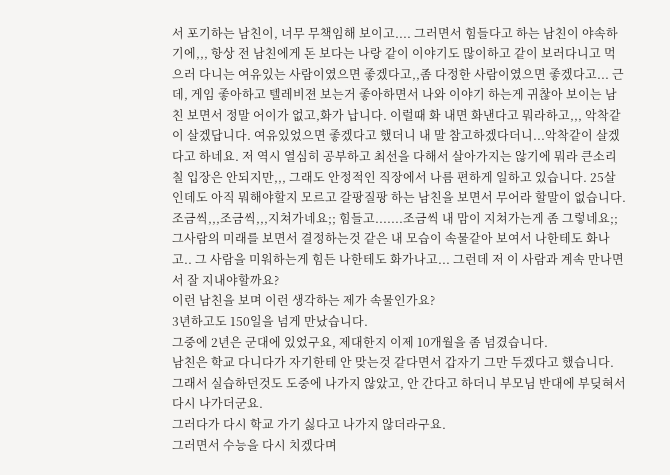서 포기하는 남친이, 너무 무책임해 보이고.... 그러면서 힘들다고 하는 남친이 야속하기에,,, 항상 전 남친에게 돈 보다는 나랑 같이 이야기도 많이하고 같이 보러다니고 먹으러 다니는 여유있는 사람이였으면 좋겠다고,,좀 다정한 사람이였으면 좋겠다고... 근데, 게임 좋아하고 텔레비젼 보는거 좋아하면서 나와 이야기 하는게 귀찮아 보이는 남친 보면서 정말 어이가 없고,화가 납니다. 이럴때 화 내면 화낸다고 뭐라하고,,, 악착같이 살겠답니다. 여유있었으면 좋겠다고 했더니 내 말 참고하겠다더니...악착같이 살겠다고 하네요. 저 역시 열심히 공부하고 최선을 다해서 살아가지는 않기에 뭐라 큰소리 칠 입장은 안되지만,,, 그래도 안정적인 직장에서 나름 편하게 일하고 있습니다. 25살인데도 아직 뭐해야할지 모르고 갈팡질팡 하는 남친을 보면서 무어라 할말이 없습니다. 조금씩,,,조금씩,,,지쳐가네요;; 힘들고.......조금씩 내 맘이 지쳐가는게 좀 그렇네요;; 그사람의 미래를 보면서 결정하는것 같은 내 모습이 속물같아 보여서 나한테도 화나고.. 그 사람을 미워하는게 힘든 나한테도 화가나고... 그런데 저 이 사람과 계속 만나면서 잘 지내야할까요?
이런 남친을 보며 이런 생각하는 제가 속물인가요?
3년하고도 150일을 넘게 만났습니다.
그중에 2년은 군대에 있었구요, 제대한지 이제 10개월을 좀 넘겼습니다.
남친은 학교 다니다가 자기한테 안 맞는것 같다면서 갑자기 그만 두겠다고 했습니다.
그래서 실습하던것도 도중에 나가지 않았고, 안 간다고 하더니 부모님 반대에 부딪혀서 다시 나가더군요.
그러다가 다시 학교 가기 싫다고 나가지 않더라구요.
그러면서 수능을 다시 치겠다며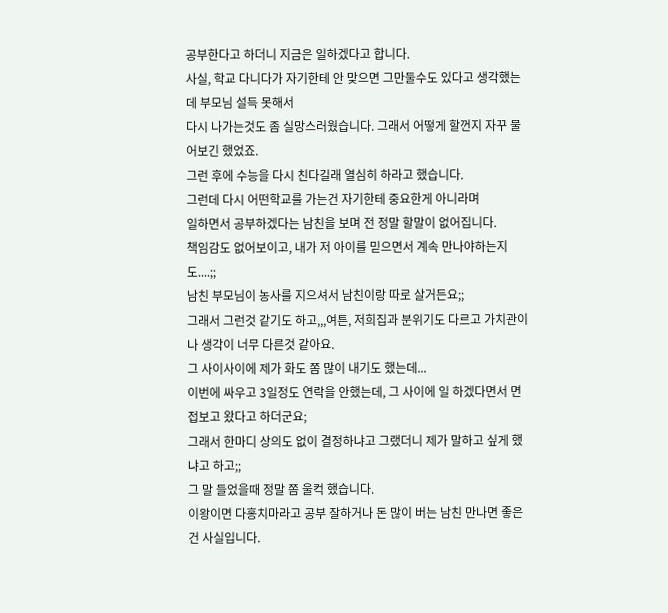공부한다고 하더니 지금은 일하겠다고 합니다.
사실, 학교 다니다가 자기한테 안 맞으면 그만둘수도 있다고 생각했는데 부모님 설득 못해서
다시 나가는것도 좀 실망스러웠습니다. 그래서 어떻게 할껀지 자꾸 물어보긴 했었죠.
그런 후에 수능을 다시 친다길래 열심히 하라고 했습니다.
그런데 다시 어떤학교를 가는건 자기한테 중요한게 아니라며
일하면서 공부하겠다는 남친을 보며 전 정말 할말이 없어집니다.
책임감도 없어보이고, 내가 저 아이를 믿으면서 계속 만나야하는지도....;;
남친 부모님이 농사를 지으셔서 남친이랑 따로 살거든요;;
그래서 그런것 같기도 하고,,,여튼, 저희집과 분위기도 다르고 가치관이나 생각이 너무 다른것 같아요.
그 사이사이에 제가 화도 쫌 많이 내기도 했는데...
이번에 싸우고 3일정도 연락을 안했는데, 그 사이에 일 하겠다면서 면접보고 왔다고 하더군요;
그래서 한마디 상의도 없이 결정하냐고 그랬더니 제가 말하고 싶게 했냐고 하고;;
그 말 들었을때 정말 쫌 울컥 했습니다.
이왕이면 다홍치마라고 공부 잘하거나 돈 많이 버는 남친 만나면 좋은건 사실입니다.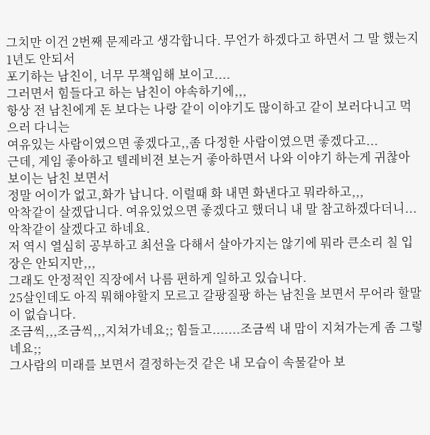그치만 이건 2번째 문제라고 생각합니다. 무언가 하겠다고 하면서 그 말 했는지 1년도 안되서
포기하는 남친이, 너무 무책임해 보이고....
그러면서 힘들다고 하는 남친이 야속하기에,,,
항상 전 남친에게 돈 보다는 나랑 같이 이야기도 많이하고 같이 보러다니고 먹으러 다니는
여유있는 사람이였으면 좋겠다고,,좀 다정한 사람이였으면 좋겠다고...
근데, 게임 좋아하고 텔레비젼 보는거 좋아하면서 나와 이야기 하는게 귀찮아 보이는 남친 보면서
정말 어이가 없고,화가 납니다. 이럴때 화 내면 화낸다고 뭐라하고,,,
악착같이 살겠답니다. 여유있었으면 좋겠다고 했더니 내 말 참고하겠다더니...악착같이 살겠다고 하네요.
저 역시 열심히 공부하고 최선을 다해서 살아가지는 않기에 뭐라 큰소리 칠 입장은 안되지만,,,
그래도 안정적인 직장에서 나름 편하게 일하고 있습니다.
25살인데도 아직 뭐해야할지 모르고 갈팡질팡 하는 남친을 보면서 무어라 할말이 없습니다.
조금씩,,,조금씩,,,지쳐가네요;; 힘들고.......조금씩 내 맘이 지쳐가는게 좀 그렇네요;;
그사람의 미래를 보면서 결정하는것 같은 내 모습이 속물같아 보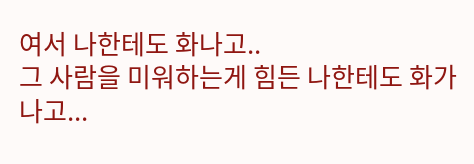여서 나한테도 화나고..
그 사람을 미워하는게 힘든 나한테도 화가나고...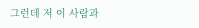그런데 저 이 사람과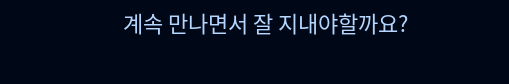계속 만나면서 잘 지내야할까요?